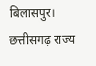बिलासपुर। छत्तीसगढ़ राज्य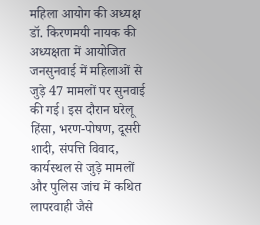महिला आयोग की अध्यक्ष डॉ. किरणमयी नायक की अध्यक्षता में आयोजित जनसुनवाई में महिलाओं से जुड़े 47 मामलों पर सुनवाई की गई। इस दौरान घरेलू हिंसा, भरण-पोषण, दूसरी शादी, संपत्ति विवाद, कार्यस्थल से जुड़े मामलों और पुलिस जांच में कथित लापरवाही जैसे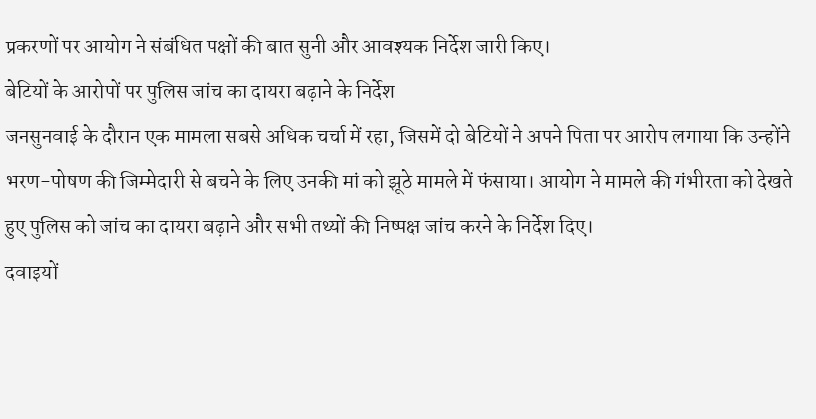प्रकरणों पर आयोग ने संबंधित पक्षों की बात सुनी और आवश्यक निर्देश जारी किए।
बेटियों के आरोपों पर पुलिस जांच का दायरा बढ़ाने के निर्देश
जनसुनवाई के दौरान एक मामला सबसे अधिक चर्चा में रहा, जिसमें दो बेटियों ने अपने पिता पर आरोप लगाया कि उन्होंने भरण-पोषण की जिम्मेदारी से बचने के लिए उनकी मां को झूठे मामले में फंसाया। आयोग ने मामले की गंभीरता को देखते हुए पुलिस को जांच का दायरा बढ़ाने और सभी तथ्यों की निष्पक्ष जांच करने के निर्देश दिए।
दवाइयों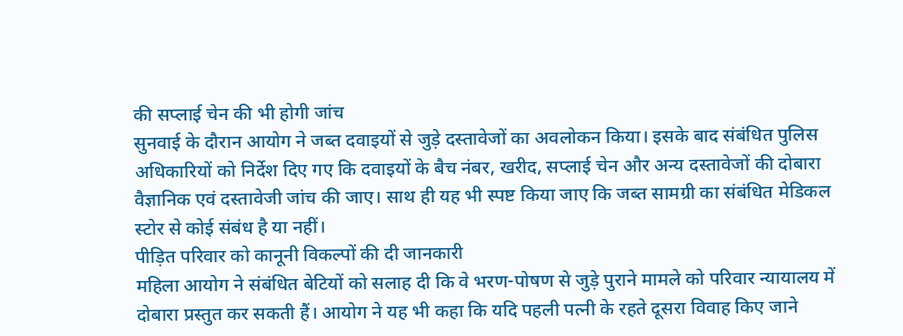की सप्लाई चेन की भी होगी जांच
सुनवाई के दौरान आयोग ने जब्त दवाइयों से जुड़े दस्तावेजों का अवलोकन किया। इसके बाद संबंधित पुलिस अधिकारियों को निर्देश दिए गए कि दवाइयों के बैच नंबर, खरीद, सप्लाई चेन और अन्य दस्तावेजों की दोबारा वैज्ञानिक एवं दस्तावेजी जांच की जाए। साथ ही यह भी स्पष्ट किया जाए कि जब्त सामग्री का संबंधित मेडिकल स्टोर से कोई संबंध है या नहीं।
पीड़ित परिवार को कानूनी विकल्पों की दी जानकारी
महिला आयोग ने संबंधित बेटियों को सलाह दी कि वे भरण-पोषण से जुड़े पुराने मामले को परिवार न्यायालय में दोबारा प्रस्तुत कर सकती हैं। आयोग ने यह भी कहा कि यदि पहली पत्नी के रहते दूसरा विवाह किए जाने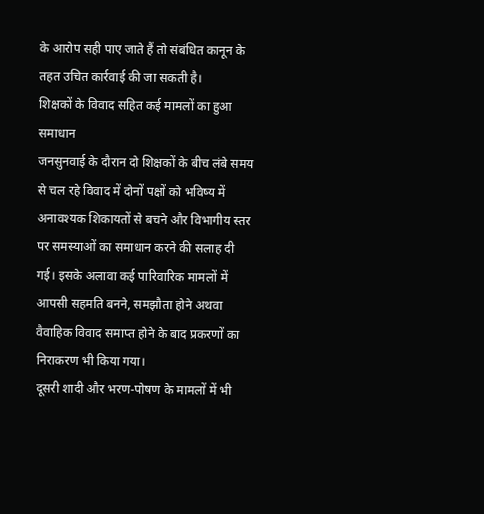के आरोप सही पाए जाते हैं तो संबंधित कानून के तहत उचित कार्रवाई की जा सकती है।
शिक्षकों के विवाद सहित कई मामलों का हुआ समाधान
जनसुनवाई के दौरान दो शिक्षकों के बीच लंबे समय से चल रहे विवाद में दोनों पक्षों को भविष्य में अनावश्यक शिकायतों से बचने और विभागीय स्तर पर समस्याओं का समाधान करने की सलाह दी गई। इसके अलावा कई पारिवारिक मामलों में आपसी सहमति बनने, समझौता होने अथवा वैवाहिक विवाद समाप्त होने के बाद प्रकरणों का निराकरण भी किया गया।
दूसरी शादी और भरण-पोषण के मामलों में भी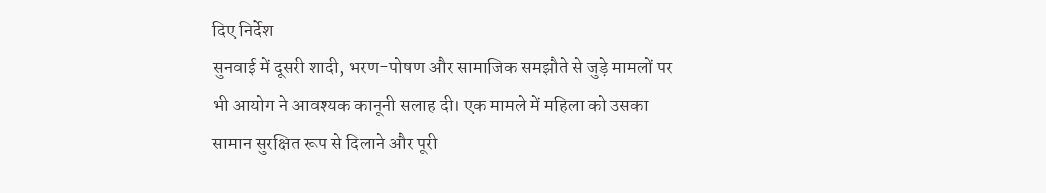दिए निर्देश
सुनवाई में दूसरी शादी, भरण-पोषण और सामाजिक समझौते से जुड़े मामलों पर भी आयोग ने आवश्यक कानूनी सलाह दी। एक मामले में महिला को उसका सामान सुरक्षित रूप से दिलाने और पूरी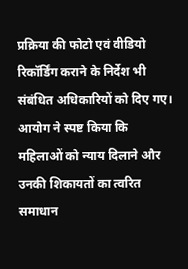प्रक्रिया की फोटो एवं वीडियो रिकॉर्डिंग कराने के निर्देश भी संबंधित अधिकारियों को दिए गए। आयोग ने स्पष्ट किया कि महिलाओं को न्याय दिलाने और उनकी शिकायतों का त्वरित समाधान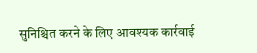सुनिश्चित करने के लिए आवश्यक कार्रवाई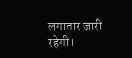लगातार जारी रहेगी।